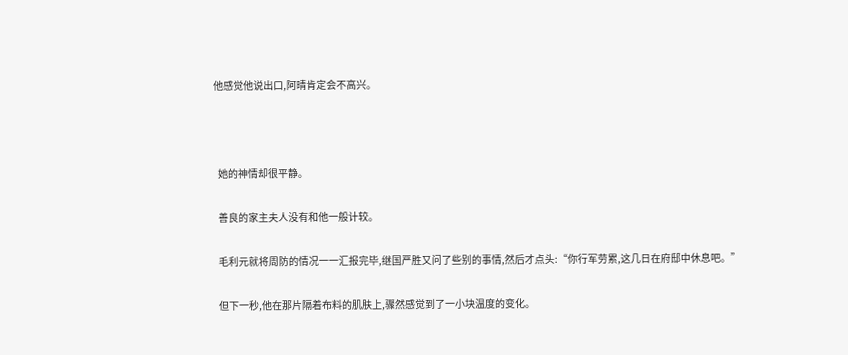他感觉他说出口,阿晴肯定会不高兴。



  她的神情却很平静。

  善良的家主夫人没有和他一般计较。

  毛利元就将周防的情况一一汇报完毕,继国严胜又问了些别的事情,然后才点头:“你行军劳累,这几日在府邸中休息吧。”

  但下一秒,他在那片隔着布料的肌肤上,骤然感觉到了一小块温度的变化。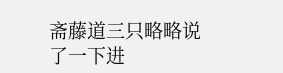斋藤道三只略略说了一下进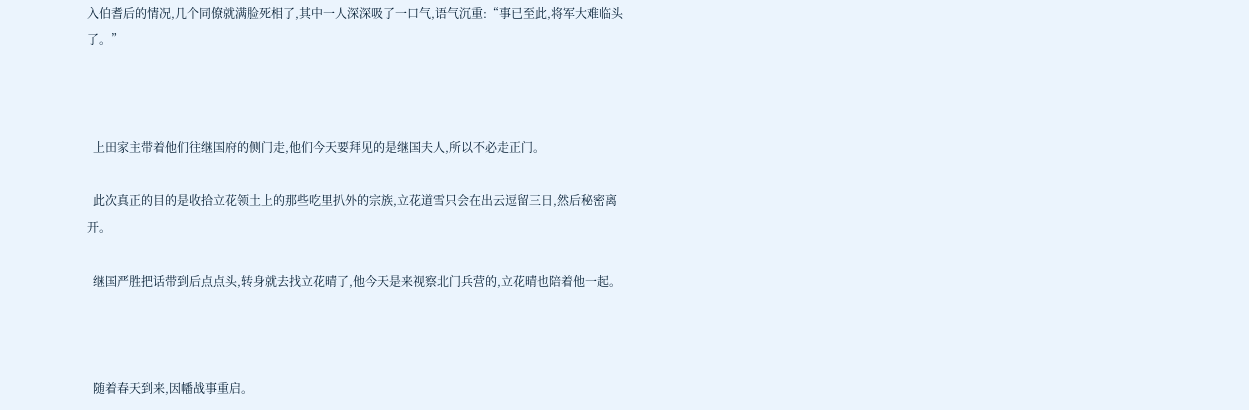入伯耆后的情况,几个同僚就满脸死相了,其中一人深深吸了一口气,语气沉重:“事已至此,将军大难临头了。”



  上田家主带着他们往继国府的侧门走,他们今天要拜见的是继国夫人,所以不必走正门。

  此次真正的目的是收拾立花领土上的那些吃里扒外的宗族,立花道雪只会在出云逗留三日,然后秘密离开。

  继国严胜把话带到后点点头,转身就去找立花晴了,他今天是来视察北门兵营的,立花晴也陪着他一起。



  随着春天到来,因幡战事重启。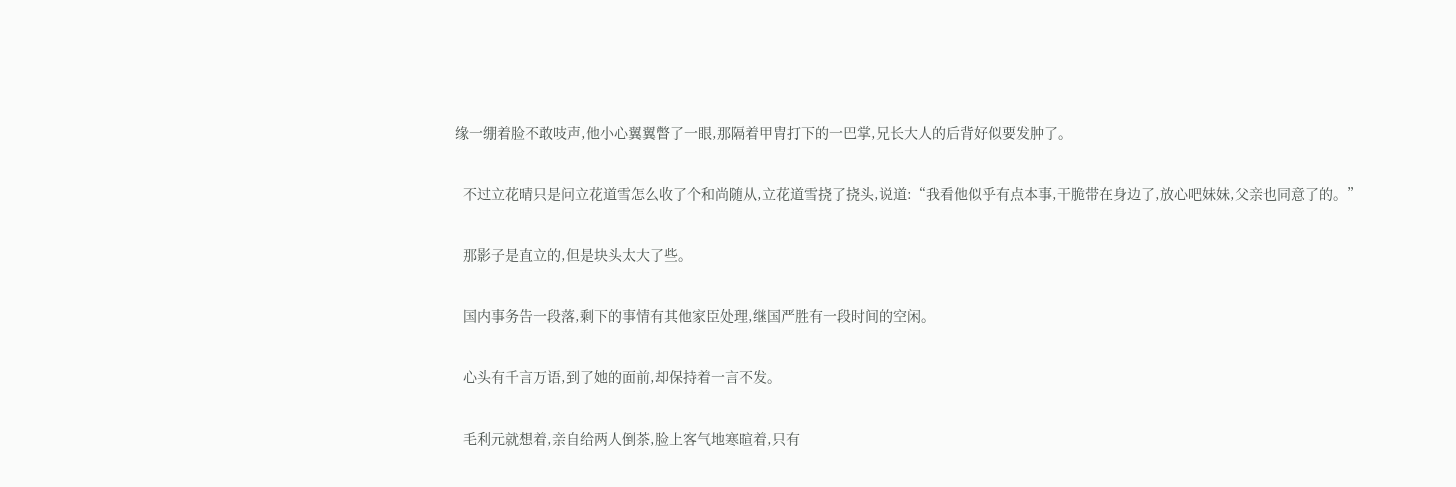缘一绷着脸不敢吱声,他小心翼翼瞥了一眼,那隔着甲胄打下的一巴掌,兄长大人的后背好似要发肿了。

  不过立花晴只是问立花道雪怎么收了个和尚随从,立花道雪挠了挠头,说道:“我看他似乎有点本事,干脆带在身边了,放心吧妹妹,父亲也同意了的。”

  那影子是直立的,但是块头太大了些。

  国内事务告一段落,剩下的事情有其他家臣处理,继国严胜有一段时间的空闲。

  心头有千言万语,到了她的面前,却保持着一言不发。

  毛利元就想着,亲自给两人倒茶,脸上客气地寒暄着,只有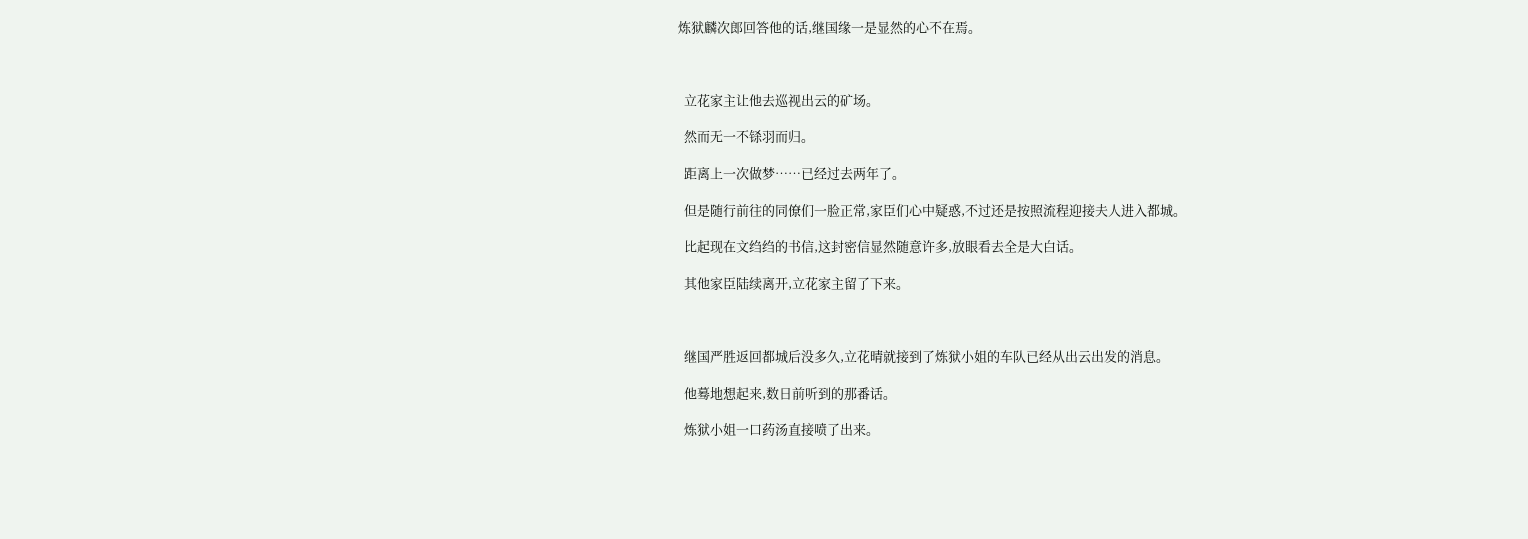炼狱麟次郎回答他的话,继国缘一是显然的心不在焉。



  立花家主让他去巡视出云的矿场。

  然而无一不铩羽而归。

  距离上一次做梦……已经过去两年了。

  但是随行前往的同僚们一脸正常,家臣们心中疑惑,不过还是按照流程迎接夫人进入都城。

  比起现在文绉绉的书信,这封密信显然随意许多,放眼看去全是大白话。

  其他家臣陆续离开,立花家主留了下来。



  继国严胜返回都城后没多久,立花晴就接到了炼狱小姐的车队已经从出云出发的消息。

  他蓦地想起来,数日前听到的那番话。

  炼狱小姐一口药汤直接喷了出来。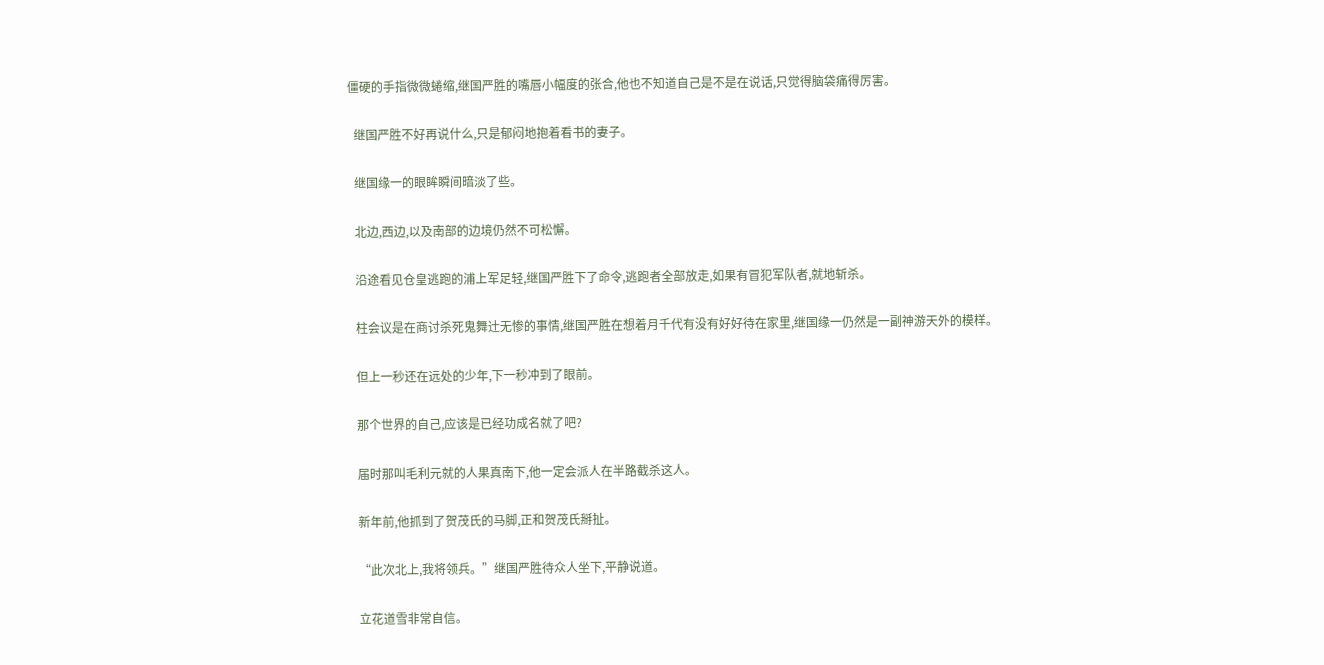僵硬的手指微微蜷缩,继国严胜的嘴唇小幅度的张合,他也不知道自己是不是在说话,只觉得脑袋痛得厉害。

  继国严胜不好再说什么,只是郁闷地抱着看书的妻子。

  继国缘一的眼眸瞬间暗淡了些。

  北边,西边,以及南部的边境仍然不可松懈。

  沿途看见仓皇逃跑的浦上军足轻,继国严胜下了命令,逃跑者全部放走,如果有冒犯军队者,就地斩杀。

  柱会议是在商讨杀死鬼舞辻无惨的事情,继国严胜在想着月千代有没有好好待在家里,继国缘一仍然是一副神游天外的模样。

  但上一秒还在远处的少年,下一秒冲到了眼前。

  那个世界的自己,应该是已经功成名就了吧?

  届时那叫毛利元就的人果真南下,他一定会派人在半路截杀这人。

  新年前,他抓到了贺茂氏的马脚,正和贺茂氏掰扯。

  “此次北上,我将领兵。”继国严胜待众人坐下,平静说道。

  立花道雪非常自信。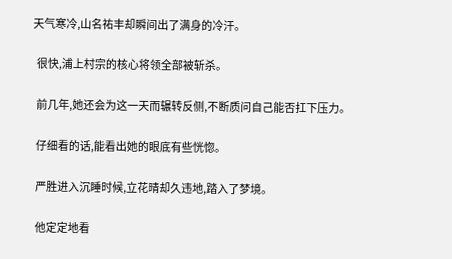天气寒冷,山名祐丰却瞬间出了满身的冷汗。

  很快,浦上村宗的核心将领全部被斩杀。

  前几年,她还会为这一天而辗转反侧,不断质问自己能否扛下压力。

  仔细看的话,能看出她的眼底有些恍惚。

  严胜进入沉睡时候,立花晴却久违地,踏入了梦境。

  他定定地看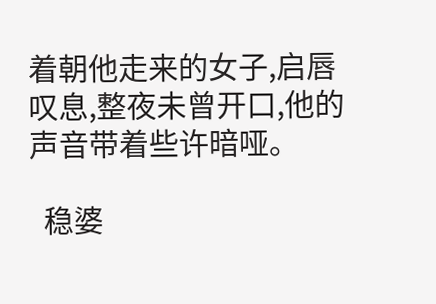着朝他走来的女子,启唇叹息,整夜未曾开口,他的声音带着些许暗哑。

  稳婆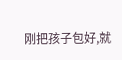刚把孩子包好,就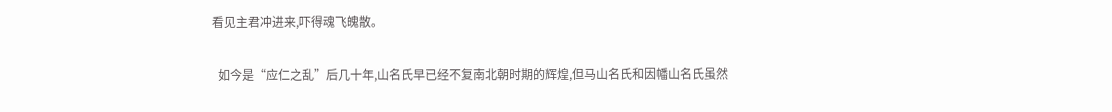看见主君冲进来,吓得魂飞魄散。

  如今是“应仁之乱”后几十年,山名氏早已经不复南北朝时期的辉煌,但马山名氏和因幡山名氏虽然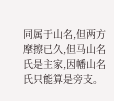同属于山名,但两方摩擦已久,但马山名氏是主家,因幡山名氏只能算是旁支。